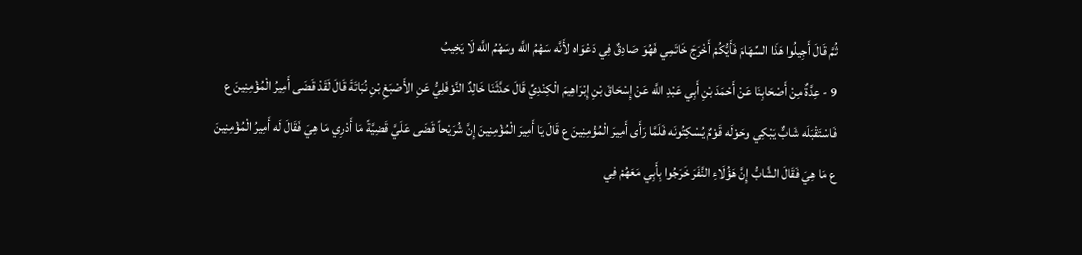ثُمَّ قَالَ أَجِيلُوا هَذَا السِّهَامَ فَأَيُّكُمْ أَخْرَجَ خَاتَمِي فَهُوَ صَادِقٌ فِي دَعْوَاه لأَنَّه سَهْمُ اللَّه وسَهْمُ اللَّه لَا يَخِيبُ
9 - عِدَّةٌ مِنْ أَصْحَابِنَا عَنْ أَحْمَدَ بْنِ أَبِي عَبْدِ اللَّه عَنْ إِسْحَاقَ بْنِ إِبْرَاهِيمَ الْكِنْدِيِّ قَالَ حَدَّثَنَا خَالِدٌ النَّوْفَلِيُّ عَنِ الأَصْبَغِ بْنِ نُبَاتَةَ قَالَ لَقَدْ قَضَى أَمِيرُ الْمُؤْمِنِينَ ع فَاسْتَقْبَلَه شَابٌّ يَبْكِي وحَوْلَه قَوْمٌ يُسْكِتُونَه فَلَمَّا رَأَى أَمِيرَ الْمُؤْمِنِينَ ع قَالَ يَا أَمِيرَ الْمُؤْمِنِينَ إِنَّ شُرَيْحاً قَضَى عَلَيَّ قَضِيَّةً مَا أَدْرِي مَا هِيَ فَقَالَ لَه أَمِيرُ الْمُؤْمِنِينَ ع مَا هِيَ فَقَالَ الشَّابُّ إِنَّ هَؤُلَاءِ النَّفَرَ خَرَجُوا بِأَبِي مَعَهُمْ فِي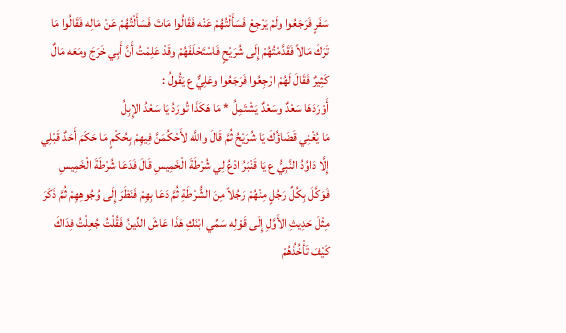سَفَرٍ فَرَجَعُوا ولَمْ يَرْجِعْ فَسَأَلْتُهُمْ عَنْه فَقَالُوا مَاتَ فَسَأَلْتُهُمْ عَنْ مَالِه فَقَالُوا مَا تَرَكَ مَالاً فَقَدَّمْتُهُمْ إِلَى شُرَيْحٍ فَاسْتَحْلَفَهُمْ وقَدْ عَلِمْتُ أَنَّ أَبِي خَرَجَ ومَعَه مَالٌ كَثِيرٌ فَقَالَ لَهُمْ ارْجِعُوا فَرَجَعُوا وعَلِيٌّ ع يَقُولُ :
أَوْرَدَهَا سَعْدٌ وسَعْدٌ يَشْتَمِلُ * مَا هَكَذَا تُورَدُ يَا سَعْدُ الإِبِلُ
مَا يُغْنِي قَضَاؤُكَ يَا شُرَيْحُ ثُمَّ قَالَ واللَّه لأَحْكُمَنَّ فِيهِمْ بِحُكْمٍ مَا حَكَمَ أَحَدٌ قَبْلِي إِلَّا دَاوُدُ النَّبِيُّ ع يَا قَنْبَرُ ادْعُ لِي شُرْطَةَ الْخَمِيسِ قَالَ فَدَعَا شُرْطَةَ الْخَمِيسِ فَوَكَّلَ بِكُلِّ رَجُلٍ مِنْهُمْ رَجُلاً مِنَ الشُّرْطَةِ ثُمَّ دَعَا بِهِمْ فَنَظَرَ إِلَى وُجُوهِهِمْ ثُمَّ ذَكَرَ مِثْلَ حَدِيثِ الأَوَّلِ إِلَى قَوْلِه سَمِّي ابْنَكِ هَذَا عَاشَ الدِّينُ فَقُلْتُ جُعِلْتُ فِدَاكَ كَيْفَ تَأْخُذُهُمْ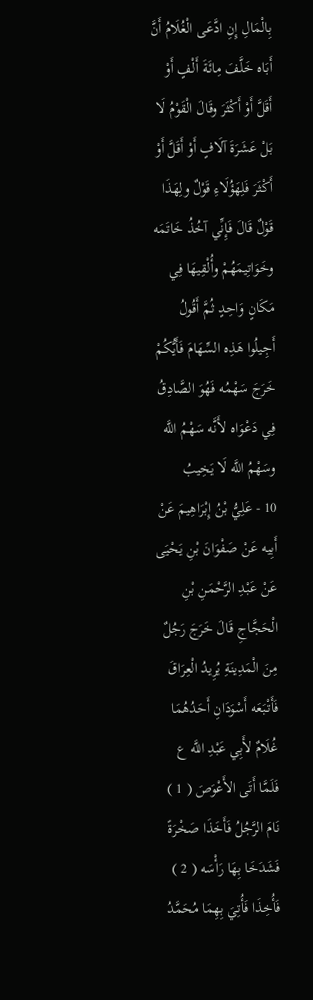بِالْمَالِ إِنِ ادَّعَى الْغُلَامُ أَنَّ أَبَاه خَلَّفَ مِائَةَ أَلْفٍ أَوْ أَقَلَّ أَوْ أَكْثَرَ وقَالَ الْقَوْمُ لَا بَلْ عَشَرَةَ آلَافٍ أَوْ أَقَلَّ أَوْ أَكْثَرَ فَلِهَؤُلَاءِ قَوْلٌ ولِهَذَا قَوْلٌ قَالَ فَإِنِّي آخُذُ خَاتَمَه وخَوَاتِيمَهُمْ وأُلْقِيهَا فِي مَكَانٍ وَاحِدٍ ثُمَّ أَقُولُ أَجِيلُوا هَذِه السِّهَامَ فَأَيُّكُمْ خَرَجَ سَهْمُه فَهُوَ الصَّادِقُ فِي دَعْوَاه لأَنَّه سَهْمُ اللَّه وسَهْمُ اللَّه لَا يَخِيبُ
10 - عَلِيُّ بْنُ إِبْرَاهِيمَ عَنْ أَبِيه عَنْ صَفْوَانَ بْنِ يَحْيَى عَنْ عَبْدِ الرَّحْمَنِ بْنِ الْحَجَّاجِ قَالَ خَرَجَ رَجُلٌ مِنَ الْمَدِينَةِ يُرِيدُ الْعِرَاقَ فَأَتْبَعَه أَسْوَدَانِ أَحَدُهُمَا غُلَامٌ لأَبِي عَبْدِ اللَّه ع فَلَمَّا أَتَى الأَعْوَصَ ( 1 ) نَامَ الرَّجُلُ فَأَخَذَا صَخْرَةً فَشَدَخَا بِهَا رَأْسَه ( 2 ) فَأُخِذَا فَأُتِيَ بِهِمَا مُحَمَّدُ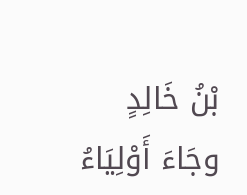بْنُ خَالِدٍ وجَاءَ أَوْلِيَاءُ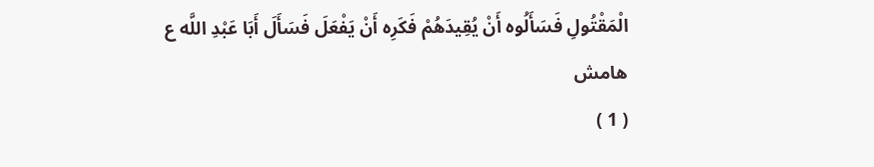الْمَقْتُولِ فَسَأَلُوه أَنْ يُقِيدَهُمْ فَكَرِه أَنْ يَفْعَلَ فَسَأَلَ أَبَا عَبْدِ اللَّه ع
هامش
( 1 )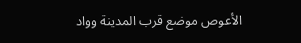الأعوص موضع قرب المدينة وواد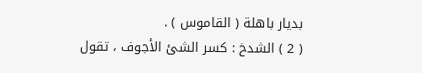بديار باهلة ( القاموس ) .
( 2 ) الشدخ : كسر الشئ الأجوف ، تقول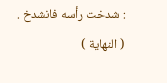: شدخت رأسه فانشدخ . ( النهاية )